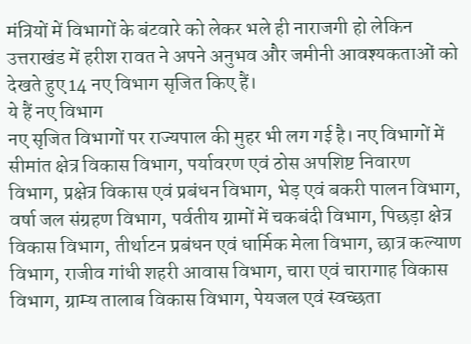मंत्रियों में विभागों के बंटवारे को लेकर भले ही नाराजगी हो लेकिन उत्तराखंड में हरीश रावत ने अपने अनुभव और जमीनी आवश्यकताओं को देखते हुए 14 नए विभाग सृजित किए हैं।
ये हैं नए विभाग
नए सृजित विभागों पर राज्यपाल की मुहर भी लग गई है। नए विभागों में सीमांत क्षेत्र विकास विभाग, पर्यावरण एवं ठोस अपशिष्ट निवारण विभाग, प्रक्षेत्र विकास एवं प्रबंधन विभाग, भेड़ एवं बकरी पालन विभाग, वर्षा जल संग्रहण विभाग, पर्वतीय ग्रामों में चकबंदी विभाग, पिछड़ा क्षेत्र विकास विभाग, तीर्थाटन प्रबंधन एवं धार्मिक मेला विभाग, छात्र कल्याण विभाग, राजीव गांधी शहरी आवास विभाग, चारा एवं चारागाह विकास विभाग, ग्राम्य तालाब विकास विभाग, पेयजल एवं स्वच्छता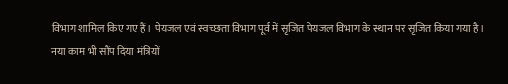विभाग शामिल किए गए हैं। पेयजल एवं स्वच्छता विभाग पूर्व में सृजित पेयजल विभाग के स्थान पर सृजित किया गया है।
नया काम भी सौंप दिया मंत्रियों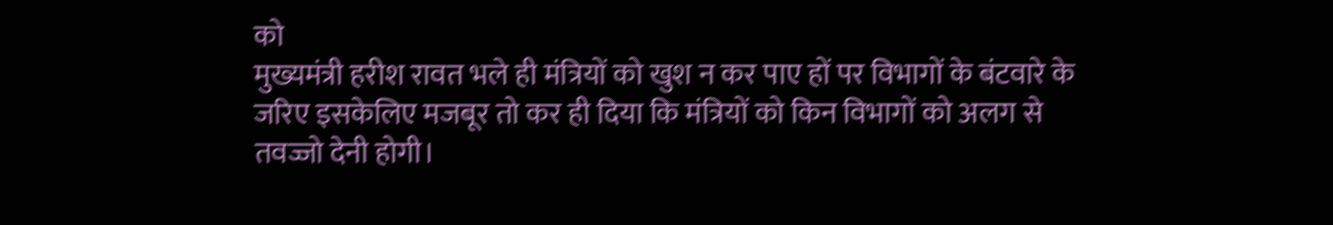को
मुख्यमंत्री हरीश रावत भले ही मंत्रियों को खुश न कर पाए हों पर विभागों के बंटवारे के जरिए इसकेलिए मजबूर तो कर ही दिया कि मंत्रियों को किन विभागों को अलग से तवज्जो देनी होगी।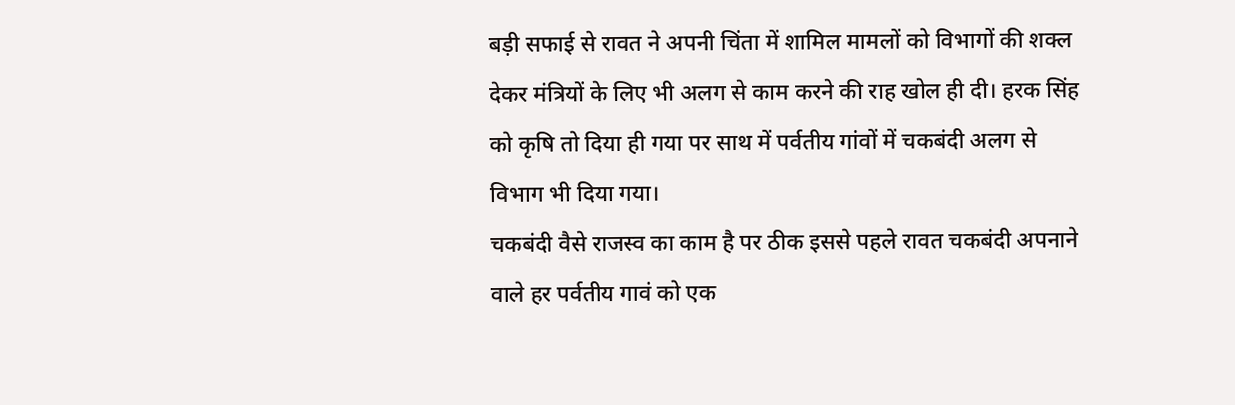बड़ी सफाई से रावत ने अपनी चिंता में शामिल मामलों को विभागों की शक्ल देकर मंत्रियों के लिए भी अलग से काम करने की राह खोल ही दी। हरक सिंह को कृषि तो दिया ही गया पर साथ में पर्वतीय गांवों में चकबंदी अलग से विभाग भी दिया गया।
चकबंदी वैसे राजस्व का काम है पर ठीक इससे पहले रावत चकबंदी अपनाने वाले हर पर्वतीय गावं को एक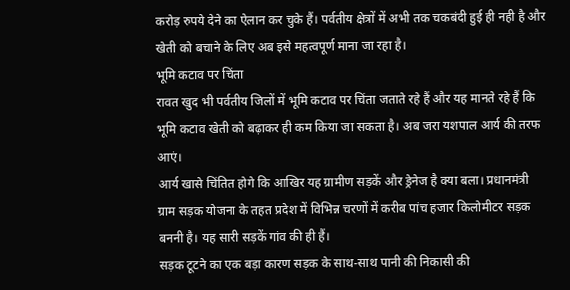करोड़ रुपये देने का ऐलान कर चुके हैं। पर्वतीय क्षेत्रों में अभी तक चकबंदी हुई ही नही है और खेती को बचाने के लिए अब इसे महत्वपूर्ण माना जा रहा है।
भूमि कटाव पर चिंता
रावत खुद भी पर्वतीय जिलों में भूमि कटाव पर चिंता जताते रहे हैं और यह मानते रहे हैं कि भूमि कटाव खेती को बढ़ाकर ही कम किया जा सकता है। अब जरा यशपाल आर्य की तरफ आएं।
आर्य खासे चिंतित होगे कि आखिर यह ग्रामीण सड़कें और ड्रेनेज है क्या बला। प्रधानमंत्री ग्राम सड़क योजना के तहत प्रदेश में विभिन्न चरणों में करीब पांच हजार किलोमीटर सड़क बननी है। यह सारी सड़कें गांव की ही हैं।
सड़क टूटने का एक बड़ा कारण सड़क के साथ-साथ पानी की निकासी की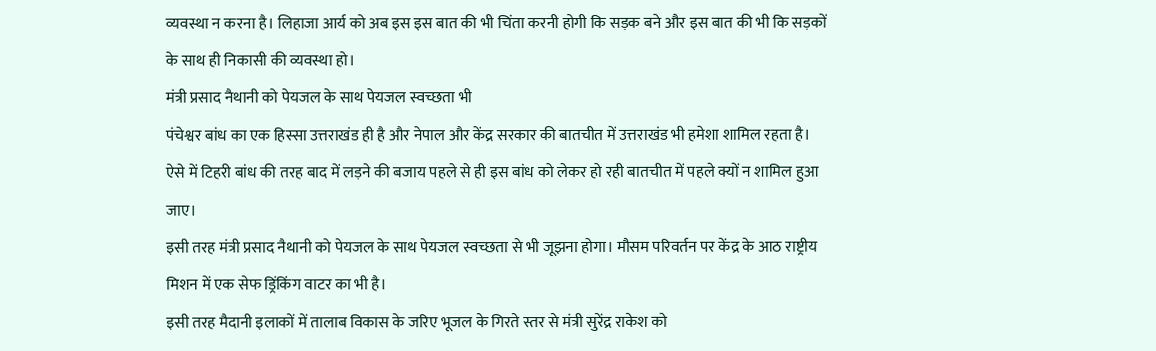व्यवस्था न करना है। लिहाजा आर्य को अब इस इस बात की भी चिंता करनी होगी कि सड़क बने और इस बात की भी कि सड़कों के साथ ही निकासी की व्यवस्था हो।
मंत्री प्रसाद नैथानी को पेयजल के साथ पेयजल स्वच्छता भी
पंचेश्वर बांध का एक हिस्सा उत्तराखंड ही है और नेपाल और केंद्र सरकार की बातचीत में उत्तराखंड भी हमेशा शामिल रहता है।
ऐसे में टिहरी बांध की तरह बाद में लड़ने की बजाय पहले से ही इस बांध को लेकर हो रही बातचीत में पहले क्यों न शामिल हुआ जाए।
इसी तरह मंत्री प्रसाद नैथानी को पेयजल के साथ पेयजल स्वच्छता से भी जूझना होगा। मौसम परिवर्तन पर केंद्र के आठ राष्ट्रीय मिशन में एक सेफ ड्रिंकिंग वाटर का भी है।
इसी तरह मैदानी इलाकों में तालाब विकास के जरिए भूजल के गिरते स्तर से मंत्री सुरेंद्र राकेश को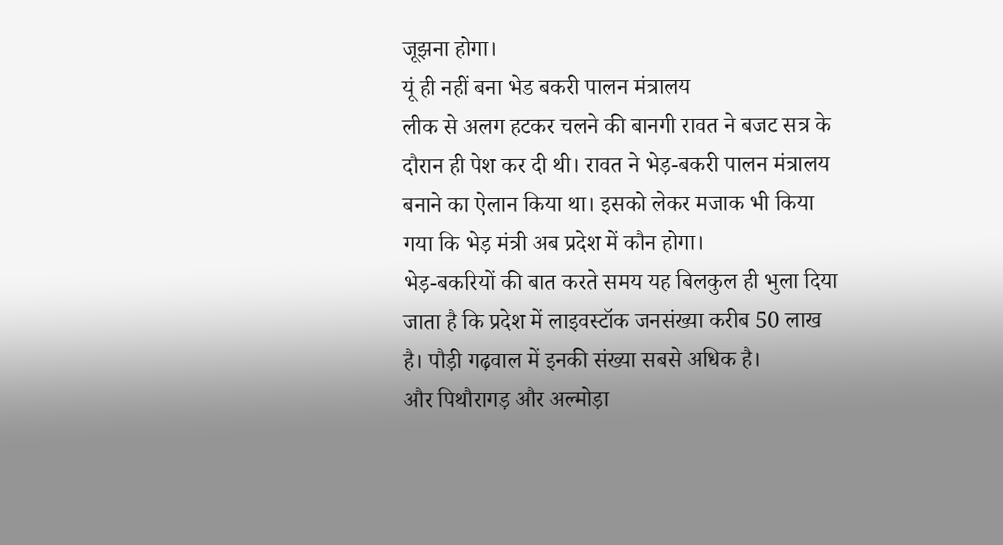जूझना होगा।
यूं ही नहीं बना भेड बकरी पालन मंत्रालय
लीक से अलग हटकर चलने की बानगी रावत ने बजट सत्र के दौरान ही पेश कर दी थी। रावत ने भेड़-बकरी पालन मंत्रालय बनाने का ऐलान किया था। इसको लेकर मजाक भी किया गया कि भेड़ मंत्री अब प्रदेश में कौन होगा।
भेड़-बकरियों की बात करते समय यह बिलकुल ही भुला दिया जाता है कि प्रदेश में लाइवस्टॉक जनसंख्या करीब 50 लाख है। पौड़ी गढ़वाल में इनकी संख्या सबसे अधिक है।
और पिथौरागड़ और अल्मोड़ा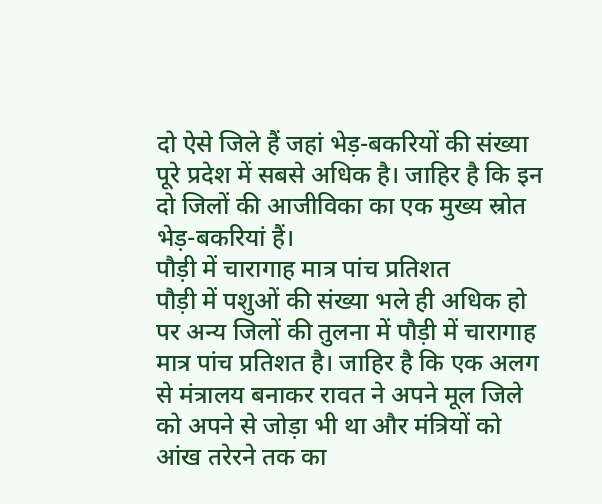दो ऐसे जिले हैं जहां भेड़-बकरियों की संख्या पूरे प्रदेश में सबसे अधिक है। जाहिर है कि इन दो जिलों की आजीविका का एक मुख्य स्रोत भेड़-बकरियां हैं।
पौड़ी में चारागाह मात्र पांच प्रतिशत
पौड़ी में पशुओं की संख्या भले ही अधिक हो पर अन्य जिलों की तुलना में पौड़ी में चारागाह मात्र पांच प्रतिशत है। जाहिर है कि एक अलग से मंत्रालय बनाकर रावत ने अपने मूल जिले को अपने से जोड़ा भी था और मंत्रियों को आंख तरेरने तक का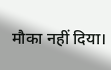मौका नहीं दिया।